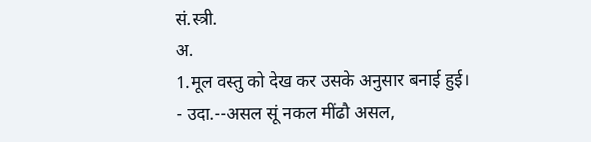सं.स्त्री.
अ.
1.मूल वस्तु को देख कर उसके अनुसार बनाई हुई।
- उदा.--असल सूं नकल मींढौ असल,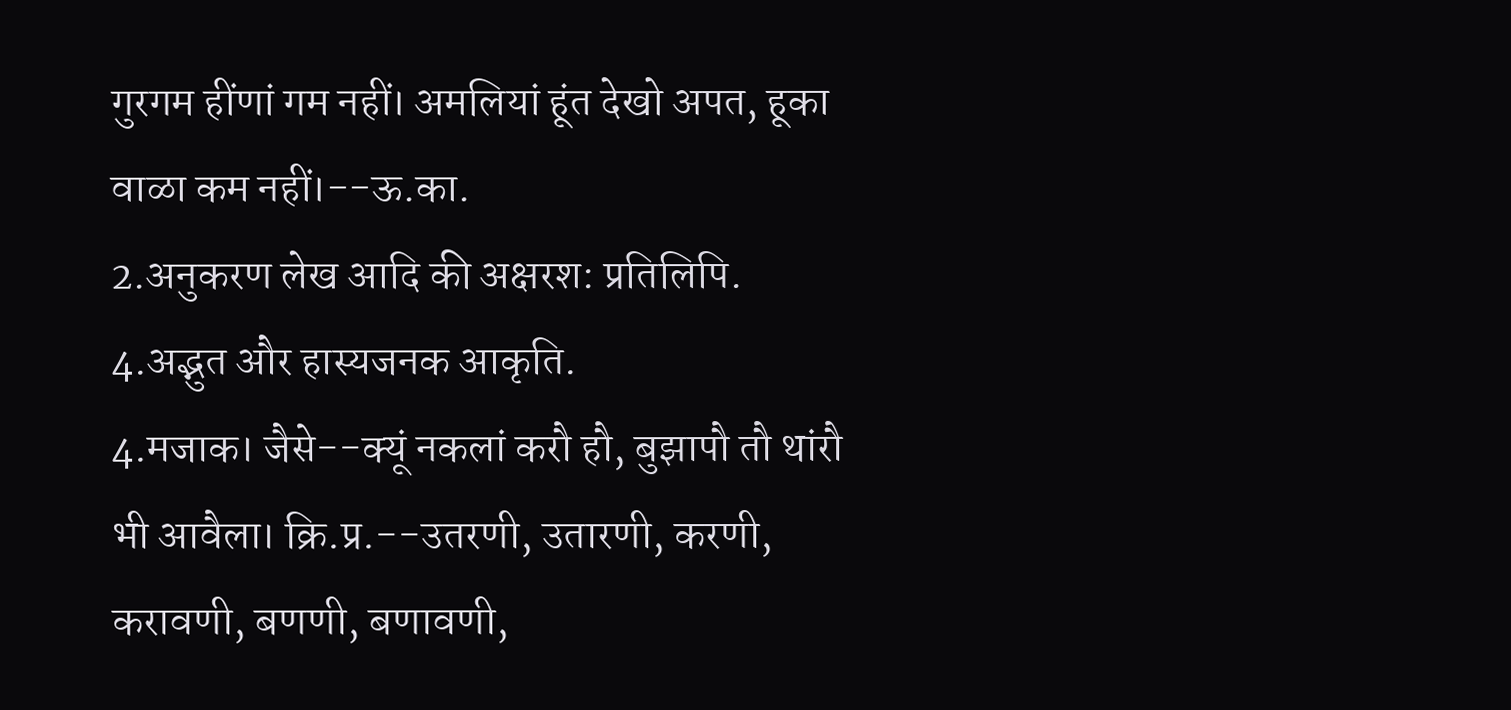गुरगम हींणां गम नहीं। अमलियां हूंत देखो अपत, हूका वाळा कम नहीं।--ऊ.का.
2.अनुकरण लेख आदि की अक्षरश: प्रतिलिपि.
4.अद्भुत और हास्यजनक आकृति.
4.मजाक। जैसे--क्यूं नकलां करौ हौ, बुझापौ तौ थांरौ भी आवैला। क्रि.प्र.--उतरणी, उतारणी, करणी, करावणी, बणणी, बणावणी,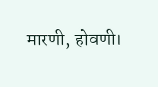मारणी, होवणी।